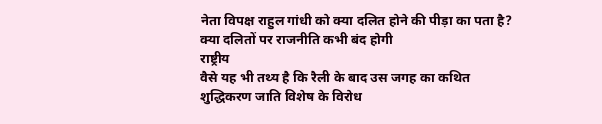नेता विपक्ष राहुल गांधी को क्या दलित होने की पीड़ा का पता है? क्या दलितों पर राजनीति कभी बंद होगी
राष्ट्रीय
वैसे यह भी तथ्य है कि रैली के बाद उस जगह का कथित शुद्धिकरण जाति विशेष के विरोध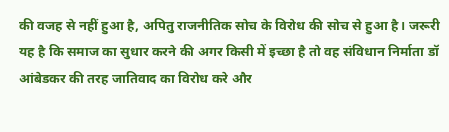की वजह से नहीं हुआ है, अपितु राजनीतिक सोच के विरोध की सोच से हुआ है। जरूरी यह है कि समाज का सुधार करने की अगर किसी में इच्छा है तो वह संविधान निर्माता डॉ आंबेडकर की तरह जातिवाद का विरोध करे और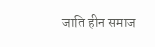जाति हीन समाज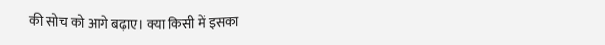की सोच को आगे बढ़ाए। क्या किसी में इसका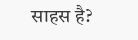साहस है?